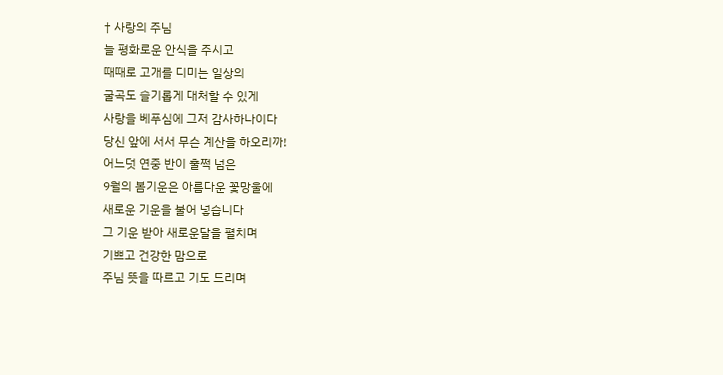† 사랑의 주님
늘 평화로운 안식을 주시고
때때로 고개를 디미는 일상의
굴곡도 슬기롭게 대처할 수 있게
사랑을 베푸심에 그저 감사하나이다
당신 앞에 서서 무슨 계산을 하오리까!
어느덧 연중 반이 훌쩍 넘은
9월의 봄기운은 아름다운 꽃망울에
새로운 기운을 불어 넣습니다
그 기운 받아 새로운달을 펼치며
기쁘고 건강한 맘으로
주님 뜻을 따르고 기도 드리며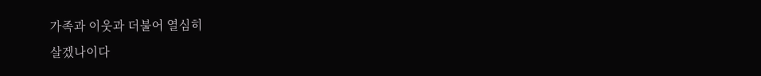가족과 이웃과 더불어 열심히
살겠나이다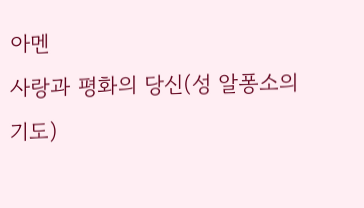아멘
사랑과 평화의 당신(성 알퐁소의 기도)